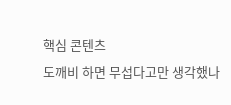핵심 콘텐츠
도깨비 하면 무섭다고만 생각했나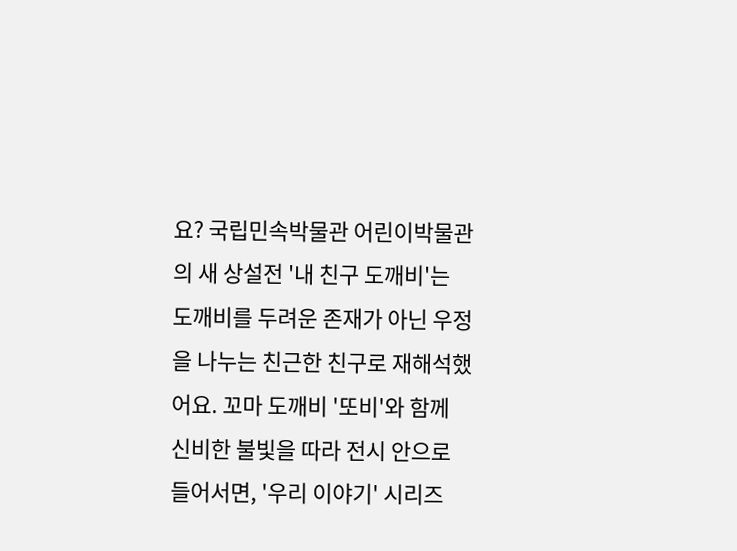요? 국립민속박물관 어린이박물관의 새 상설전 '내 친구 도깨비'는 도깨비를 두려운 존재가 아닌 우정을 나누는 친근한 친구로 재해석했어요. 꼬마 도깨비 '또비'와 함께 신비한 불빛을 따라 전시 안으로 들어서면, '우리 이야기' 시리즈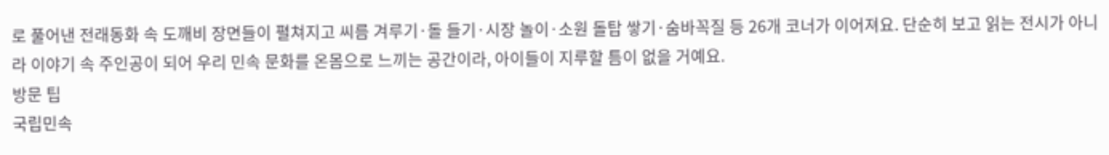로 풀어낸 전래동화 속 도깨비 장면들이 펼쳐지고 씨름 겨루기·돌 들기·시장 놀이·소원 돌탑 쌓기·숨바꼭질 등 26개 코너가 이어져요. 단순히 보고 읽는 전시가 아니라 이야기 속 주인공이 되어 우리 민속 문화를 온몸으로 느끼는 공간이라, 아이들이 지루할 틈이 없을 거예요.
방문 팁
국립민속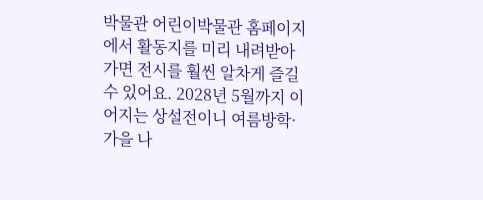박물관 어린이박물관 홈페이지에서 활동지를 미리 내려받아 가면 전시를 훨씬 알차게 즐길 수 있어요. 2028년 5월까지 이어지는 상설전이니 여름방학·가을 나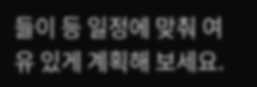들이 등 일정에 맞춰 여유 있게 계획해 보세요.